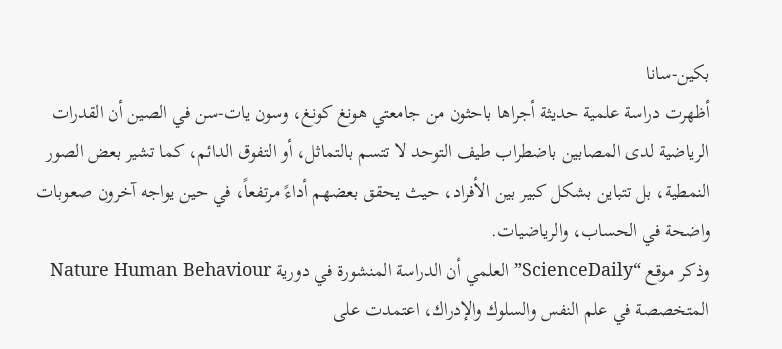بكين-سانا
أظهرت دراسة علمية حديثة أجراها باحثون من جامعتي هونغ كونغ، وسون يات-سن في الصين أن القدرات الرياضية لدى المصابين باضطراب طيف التوحد لا تتسم بالتماثل، أو التفوق الدائم، كما تشير بعض الصور النمطية، بل تتباين بشكل كبير بين الأفراد، حيث يحقق بعضهم أداءً مرتفعاً، في حين يواجه آخرون صعوبات واضحة في الحساب، والرياضيات.
وذكر موقع “ScienceDaily” العلمي أن الدراسة المنشورة في دورية Nature Human Behaviour المتخصصة في علم النفس والسلوك والإدراك، اعتمدت على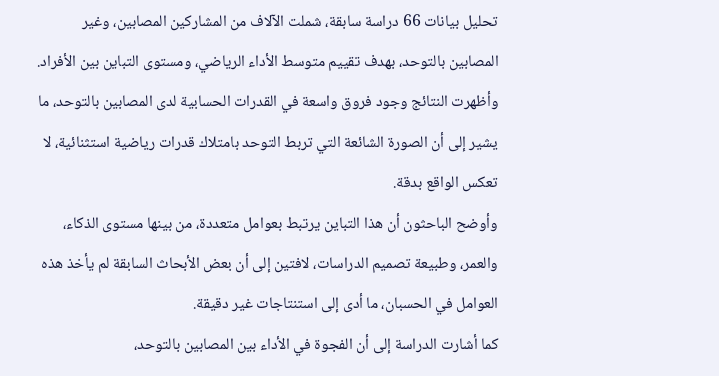تحليل بيانات 66 دراسة سابقة، شملت الآلاف من المشاركين المصابين، وغير المصابين بالتوحد، بهدف تقييم متوسط الأداء الرياضي، ومستوى التباين بين الأفراد.
وأظهرت النتائج وجود فروق واسعة في القدرات الحسابية لدى المصابين بالتوحد، ما يشير إلى أن الصورة الشائعة التي تربط التوحد بامتلاك قدرات رياضية استثنائية، لا تعكس الواقع بدقة.
وأوضح الباحثون أن هذا التباين يرتبط بعوامل متعددة، من بينها مستوى الذكاء، والعمر، وطبيعة تصميم الدراسات، لافتين إلى أن بعض الأبحاث السابقة لم يأخذ هذه العوامل في الحسبان، ما أدى إلى استنتاجات غير دقيقة.
كما أشارت الدراسة إلى أن الفجوة في الأداء بين المصابين بالتوحد،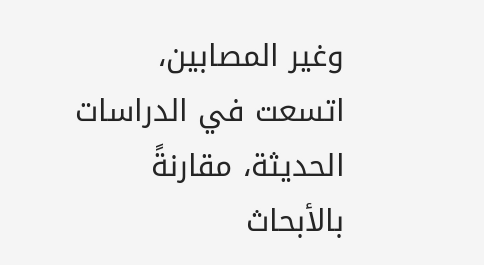وغير المصابين، اتسعت في الدراسات الحديثة، مقارنةً بالأبحاث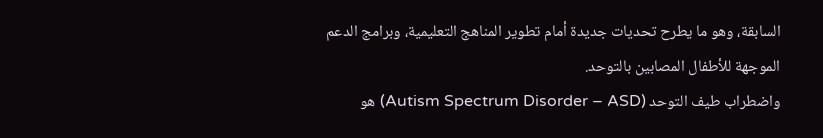السابقة، وهو ما يطرح تحديات جديدة أمام تطوير المناهج التعليمية، وبرامج الدعم الموجهة للأطفال المصابين بالتوحد.
واضطراب طيف التوحد (Autism Spectrum Disorder – ASD) هو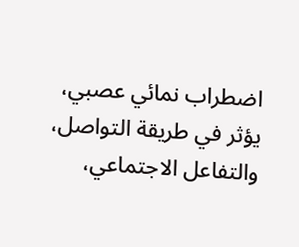اضطراب نمائي عصبي، يؤثر في طريقة التواصل، والتفاعل الاجتماعي،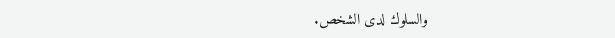والسلوك لدى الشخص.